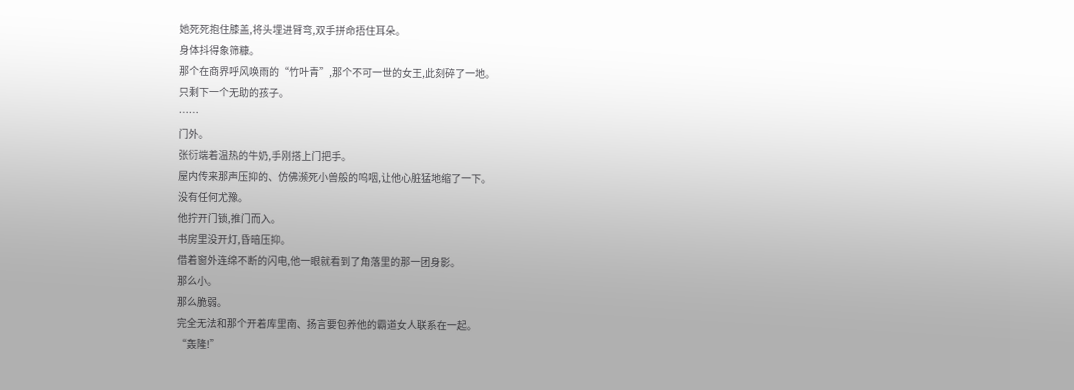她死死抱住膝盖,将头埋进臂弯,双手拼命捂住耳朵。
身体抖得象筛糠。
那个在商界呼风唤雨的“竹叶青”,那个不可一世的女王,此刻碎了一地。
只剩下一个无助的孩子。
……
门外。
张衍端着温热的牛奶,手刚搭上门把手。
屋内传来那声压抑的、仿佛濒死小兽般的呜咽,让他心脏猛地缩了一下。
没有任何尤豫。
他拧开门锁,推门而入。
书房里没开灯,昏暗压抑。
借着窗外连绵不断的闪电,他一眼就看到了角落里的那一团身影。
那么小。
那么脆弱。
完全无法和那个开着库里南、扬言要包养他的霸道女人联系在一起。
“轰隆!”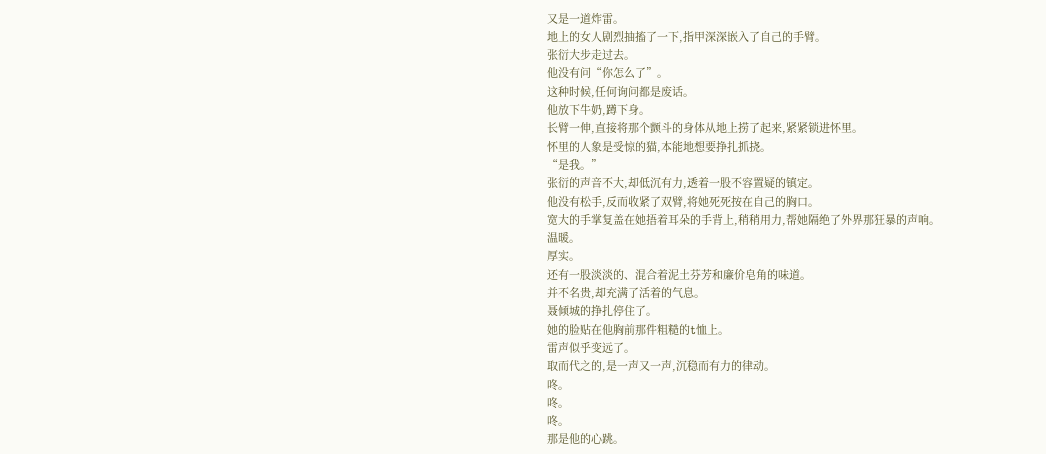又是一道炸雷。
地上的女人剧烈抽搐了一下,指甲深深嵌入了自己的手臂。
张衍大步走过去。
他没有问“你怎么了”。
这种时候,任何询问都是废话。
他放下牛奶,蹲下身。
长臂一伸,直接将那个颤斗的身体从地上捞了起来,紧紧锁进怀里。
怀里的人象是受惊的猫,本能地想要挣扎抓挠。
“是我。”
张衍的声音不大,却低沉有力,透着一股不容置疑的镇定。
他没有松手,反而收紧了双臂,将她死死按在自己的胸口。
宽大的手掌复盖在她捂着耳朵的手背上,稍稍用力,帮她隔绝了外界那狂暴的声响。
温暖。
厚实。
还有一股淡淡的、混合着泥土芬芳和廉价皂角的味道。
并不名贵,却充满了活着的气息。
聂倾城的挣扎停住了。
她的脸贴在他胸前那件粗糙的t恤上。
雷声似乎变远了。
取而代之的,是一声又一声,沉稳而有力的律动。
咚。
咚。
咚。
那是他的心跳。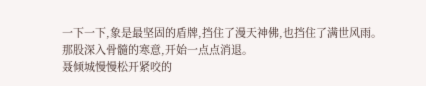一下一下,象是最坚固的盾牌,挡住了漫天神佛,也挡住了满世风雨。
那股深入骨髓的寒意,开始一点点消退。
聂倾城慢慢松开紧咬的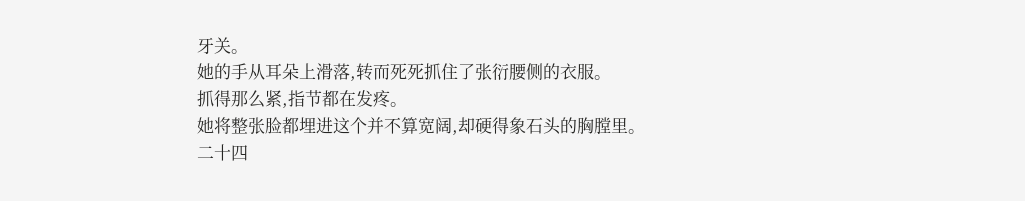牙关。
她的手从耳朵上滑落,转而死死抓住了张衍腰侧的衣服。
抓得那么紧,指节都在发疼。
她将整张脸都埋进这个并不算宽阔,却硬得象石头的胸膛里。
二十四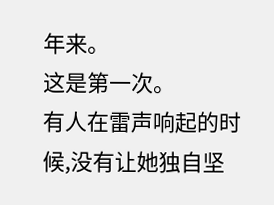年来。
这是第一次。
有人在雷声响起的时候,没有让她独自坚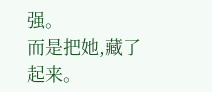强。
而是把她,藏了起来。